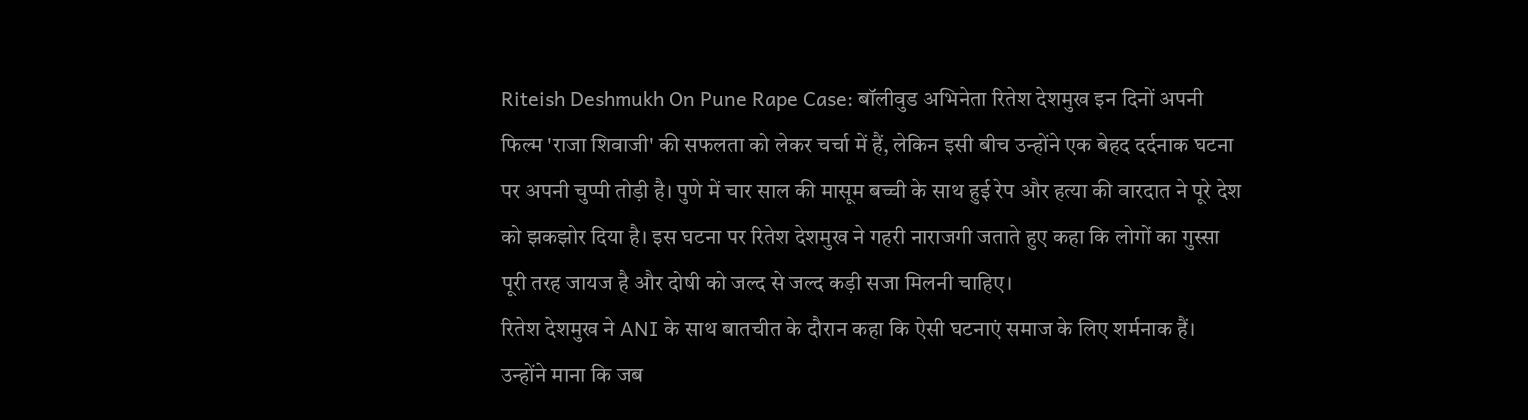Riteish Deshmukh On Pune Rape Case: बॉलीवुड अभिनेता रितेश देशमुख इन दिनों अपनी फिल्म 'राजा शिवाजी' की सफलता को लेकर चर्चा में हैं, लेकिन इसी बीच उन्होंने एक बेहद दर्दनाक घटना पर अपनी चुप्पी तोड़ी है। पुणे में चार साल की मासूम बच्ची के साथ हुई रेप और हत्या की वारदात ने पूरे देश को झकझोर दिया है। इस घटना पर रितेश देशमुख ने गहरी नाराजगी जताते हुए कहा कि लोगों का गुस्सा पूरी तरह जायज है और दोषी को जल्द से जल्द कड़ी सजा मिलनी चाहिए।
रितेश देशमुख ने ANI के साथ बातचीत के दौरान कहा कि ऐसी घटनाएं समाज के लिए शर्मनाक हैं। उन्होंने माना कि जब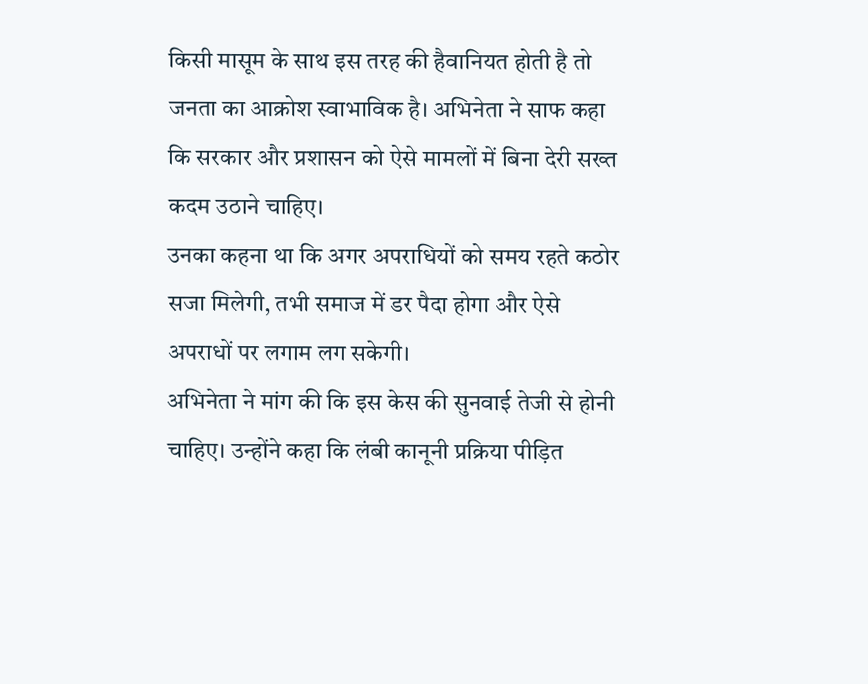किसी मासूम के साथ इस तरह की हैवानियत होती है तो जनता का आक्रोश स्वाभाविक है। अभिनेता ने साफ कहा कि सरकार और प्रशासन को ऐसे मामलों में बिना देरी सख्त कदम उठाने चाहिए।
उनका कहना था कि अगर अपराधियों को समय रहते कठोर सजा मिलेगी, तभी समाज में डर पैदा होगा और ऐसे अपराधों पर लगाम लग सकेगी।
अभिनेता ने मांग की कि इस केस की सुनवाई तेजी से होनी चाहिए। उन्होंने कहा कि लंबी कानूनी प्रक्रिया पीड़ित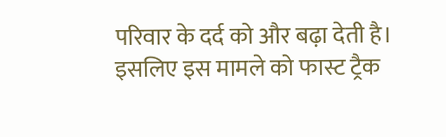परिवार के दर्द को और बढ़ा देती है। इसलिए इस मामले को फास्ट ट्रैक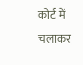कोर्ट में चलाकर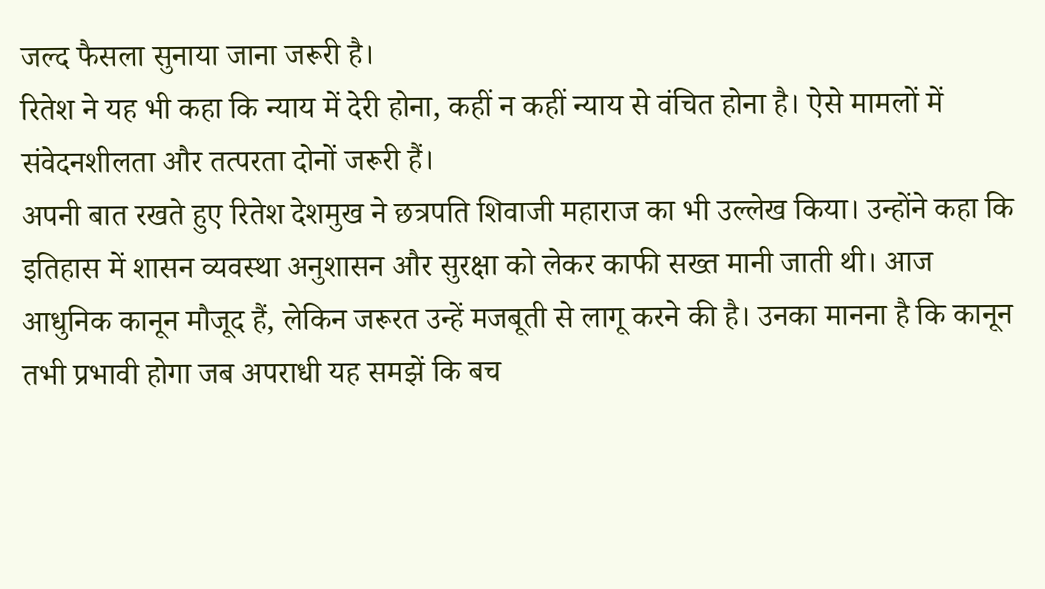जल्द फैसला सुनाया जाना जरूरी है।
रितेश ने यह भी कहा कि न्याय में देरी होना, कहीं न कहीं न्याय से वंचित होना है। ऐसे मामलों में संवेदनशीलता और तत्परता दोनों जरूरी हैं।
अपनी बात रखते हुए रितेश देशमुख ने छत्रपति शिवाजी महाराज का भी उल्लेख किया। उन्होंने कहा कि इतिहास में शासन व्यवस्था अनुशासन और सुरक्षा को लेकर काफी सख्त मानी जाती थी। आज आधुनिक कानून मौजूद हैं, लेकिन जरूरत उन्हें मजबूती से लागू करने की है। उनका मानना है कि कानून तभी प्रभावी होगा जब अपराधी यह समझें कि बच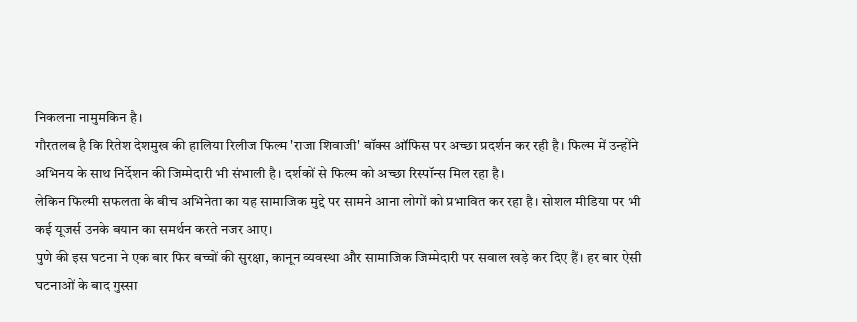निकलना नामुमकिन है।
गौरतलब है कि रितेश देशमुख की हालिया रिलीज फिल्म 'राजा शिवाजी' बॉक्स ऑफिस पर अच्छा प्रदर्शन कर रही है। फिल्म में उन्होंने अभिनय के साथ निर्देशन की जिम्मेदारी भी संभाली है। दर्शकों से फिल्म को अच्छा रिस्पॉन्स मिल रहा है।
लेकिन फिल्मी सफलता के बीच अभिनेता का यह सामाजिक मुद्दे पर सामने आना लोगों को प्रभावित कर रहा है। सोशल मीडिया पर भी कई यूजर्स उनके बयान का समर्थन करते नजर आए।
पुणे की इस घटना ने एक बार फिर बच्चों की सुरक्षा, कानून व्यवस्था और सामाजिक जिम्मेदारी पर सवाल खड़े कर दिए हैं। हर बार ऐसी घटनाओं के बाद गुस्सा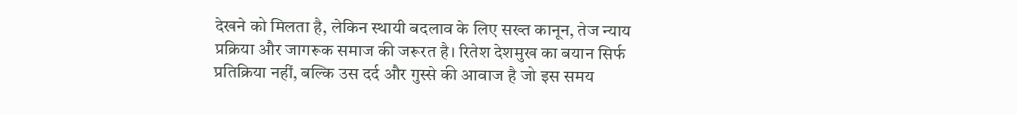देखने को मिलता है, लेकिन स्थायी बदलाव के लिए सख्त कानून, तेज न्याय प्रक्रिया और जागरूक समाज की जरूरत है। रितेश देशमुख का बयान सिर्फ प्रतिक्रिया नहीं, बल्कि उस दर्द और गुस्से की आवाज है जो इस समय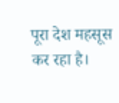पूरा देश महसूस कर रहा है।